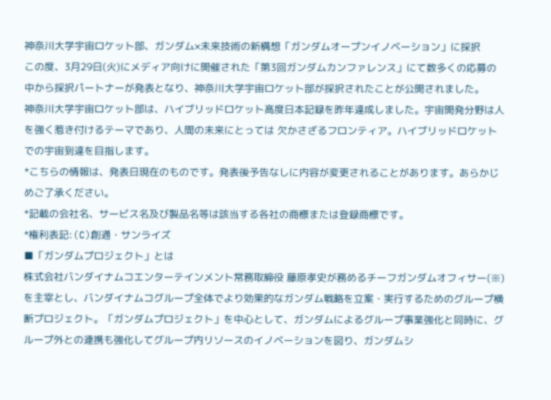神奈川大学宇宙ロケット部、ガンダム×未来技術の新構想「ガンダムオープンイノベーション」に採択
この度、3月29日(火)にメディア向けに開催された「第3回ガンダムカンファレンス」にて数多くの応募の中から採択パートナーが発表となり、神奈川大学宇宙ロケット部が採択されたことが公開されました。
神奈川大学宇宙ロケット部は、ハイブリッドロケット高度日本記録を昨年達成しました。宇宙開発分野は人を強く惹き付けるテーマであり、人間の未来にとっては 欠かさざるフロンティア。ハイブリッドロケットでの宇宙到達を目指します。
*こちらの情報は、発表日現在のものです。発表後予告なしに内容が変更されることがあります。あらかじめご了承ください。
*記載の会社名、サービス名及び製品名等は該当する各社の商標または登録商標です。
*権利表記:(C)創通・サンライズ
■「ガンダムプロジェクト」とは
株式会社バンダイナムコエンターテインメント常務取締役 藤原孝史が務めるチーフガンダムオフィサー(※)を主宰とし、バンダイナムコグループ全体でより効果的なガンダム戦略を立案・実行するためのグループ横断プロジェクト。「ガンダムプロジェクト」を中心として、ガンダムによるグループ事業強化と同時に、グループ外との連携も強化してグループ内リソースのイノベーションを図り、ガンダムシ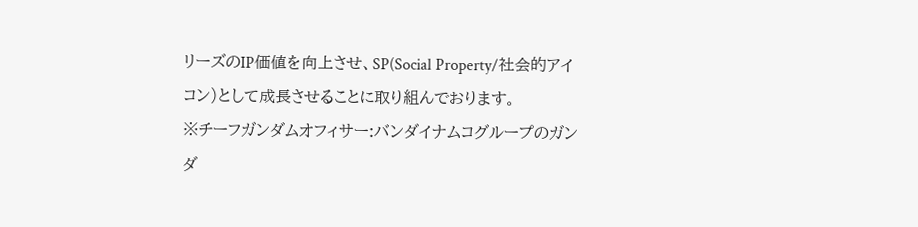リーズのIP価値を向上させ、SP(Social Property/社会的アイコン)として成長させることに取り組んでおります。
※チーフガンダムオフィサー:バンダイナムコグループのガンダ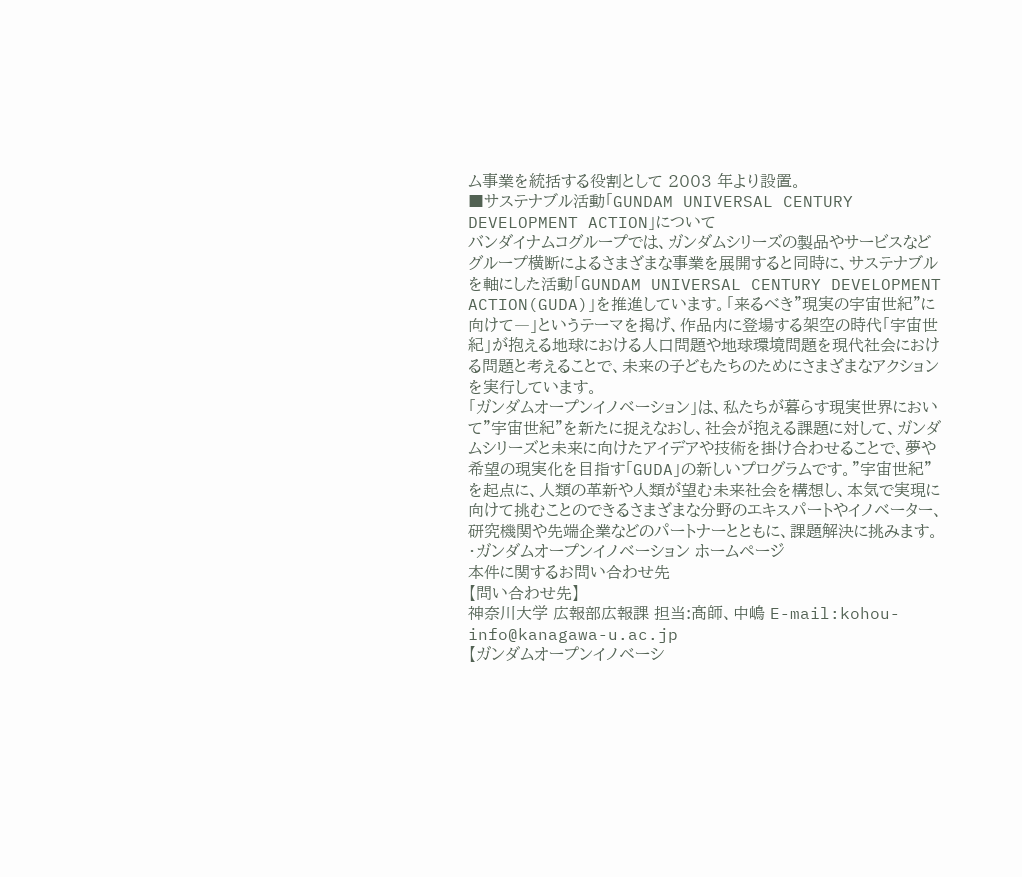ム事業を統括する役割として 2003 年より設置。
■サステナブル活動「GUNDAM UNIVERSAL CENTURY DEVELOPMENT ACTION」について
バンダイナムコグループでは、ガンダムシリーズの製品やサービスなどグループ横断によるさまざまな事業を展開すると同時に、サステナブルを軸にした活動「GUNDAM UNIVERSAL CENTURY DEVELOPMENT ACTION(GUDA)」を推進しています。「来るべき”現実の宇宙世紀”に向けて―」というテーマを掲げ、作品内に登場する架空の時代「宇宙世紀」が抱える地球における人口問題や地球環境問題を現代社会における問題と考えることで、未来の子どもたちのためにさまざまなアクションを実行しています。
「ガンダムオープンイノベーション」は、私たちが暮らす現実世界において”宇宙世紀”を新たに捉えなおし、社会が抱える課題に対して、ガンダムシリーズと未来に向けたアイデアや技術を掛け合わせることで、夢や希望の現実化を目指す「GUDA」の新しいプログラムです。”宇宙世紀”を起点に、人類の革新や人類が望む未来社会を構想し、本気で実現に向けて挑むことのできるさまざまな分野のエキスパートやイノベーター、研究機関や先端企業などのパートナーとともに、課題解決に挑みます。
・ガンダムオープンイノベーション ホームページ
本件に関するお問い合わせ先
【問い合わせ先】
神奈川大学 広報部広報課 担当:髙師、中嶋 E-mail:kohou-info@kanagawa-u.ac.jp
【ガンダムオープンイノベーシ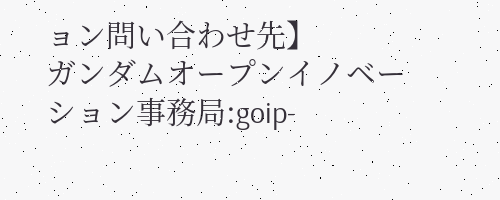ョン問い合わせ先】
ガンダムオープンイノベーション事務局:goip-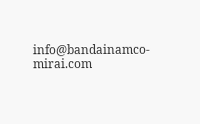info@bandainamco-mirai.com